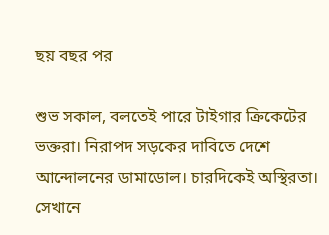ছয় বছর পর

শুভ সকাল, বলতেই পারে টাইগার ক্রিকেটের ভক্তরা। নিরাপদ সড়কের দাবিতে দেশে আন্দোলনের ডামাডোল। চারদিকেই অস্থিরতা। সেখানে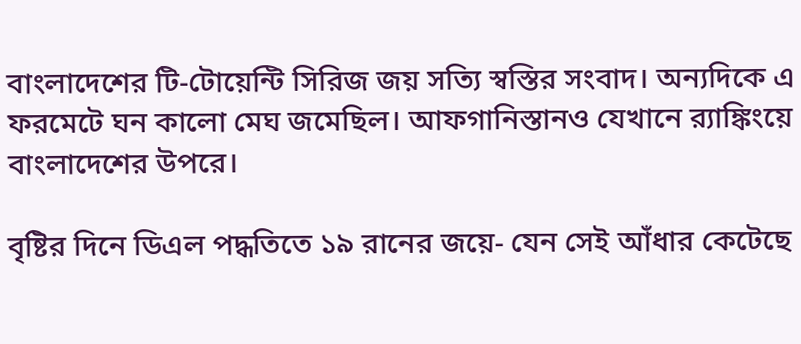বাংলাদেশের টি-টোয়েন্টি সিরিজ জয় সত্যি স্বস্তির সংবাদ। অন্যদিকে এ ফরমেটে ঘন কালো মেঘ জমেছিল। আফগানিস্তানও যেখানে র‌্যাঙ্কিংয়ে বাংলাদেশের উপরে।

বৃষ্টির দিনে ডিএল পদ্ধতিতে ১৯ রানের জয়ে- যেন সেই আঁধার কেটেছে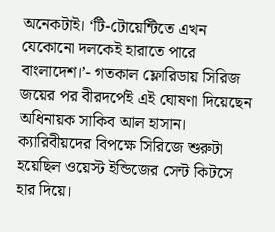অনেকটাই। ‘টি-টোয়েন্টিতে এখন যেকোনো দলকেই হারাতে পারে বাংলাদেশ।’- গতকাল ফ্লোরিডায় সিরিজ জয়ের পর বীরদর্পেই এই ঘোষণা দিয়েছেন অধিনায়ক সাকিব আল হাসান। ক্যারিবীয়দের বিপক্ষে সিরিজে শুরুটা হয়েছিল ওয়েস্ট ইন্ডিজের সেন্ট কিটসে হার দিয়ে।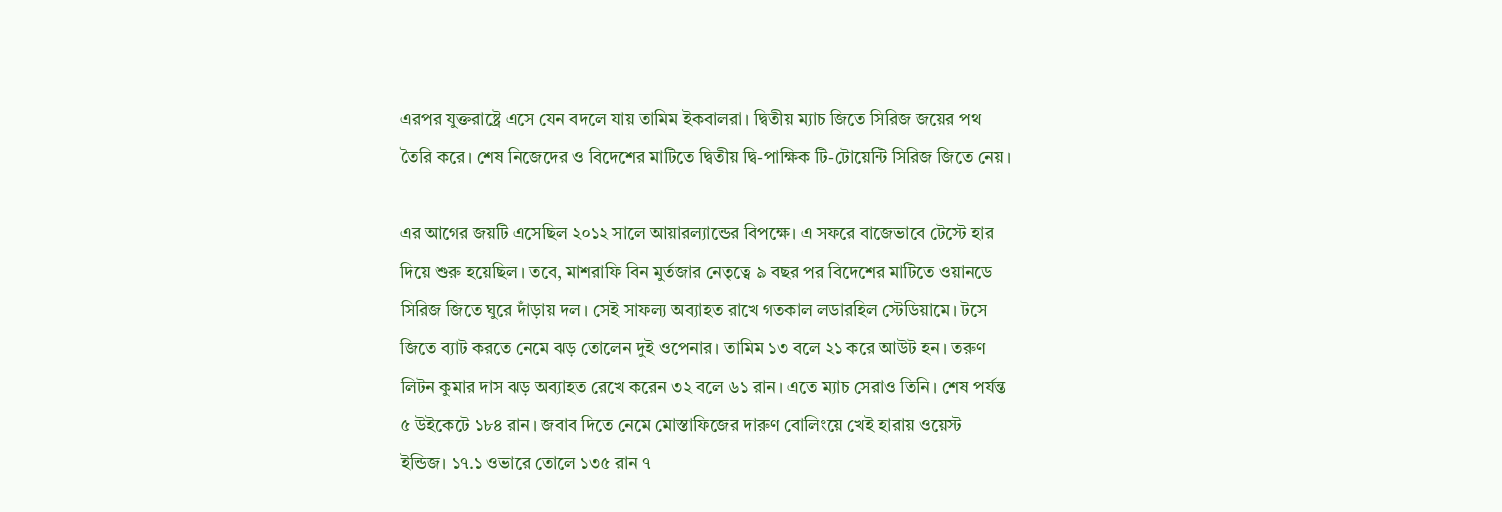এরপর যুক্তরাষ্ট্রে এসে যেন বদলে যায় তামিম ইকবালরা। দ্বিতীয় ম্যাচ জিতে সিরিজ জয়ের পথ তৈরি করে। শেষ নিজেদের ও বিদেশের মাটিতে দ্বিতীয় দ্বি-পাক্ষিক টি-টোয়েন্টি সিরিজ জিতে নেয়।

এর আগের জয়টি এসেছিল ২০১২ সালে আয়ারল্যান্ডের বিপক্ষে। এ সফরে বাজেভাবে টেস্টে হার দিয়ে শুরু হয়েছিল। তবে, মাশরাফি বিন মুর্তজার নেতৃত্বে ৯ বছর পর বিদেশের মাটিতে ওয়ানডে সিরিজ জিতে ঘুরে দাঁড়ায় দল। সেই সাফল্য অব্যাহত রাখে গতকাল লডারহিল স্টেডিয়ামে। টসে জিতে ব্যাট করতে নেমে ঝড় তোলেন দুই ওপেনার। তামিম ১৩ বলে ২১ করে আউট হন। তরুণ লিটন কুমার দাস ঝড় অব্যাহত রেখে করেন ৩২ বলে ৬১ রান। এতে ম্যাচ সেরাও তিনি। শেষ পর্যন্ত ৫ উইকেটে ১৮৪ রান। জবাব দিতে নেমে মোস্তাফিজের দারুণ বোলিংয়ে খেই হারায় ওয়েস্ট ইন্ডিজ। ১৭.১ ওভারে তোলে ১৩৫ রান ৭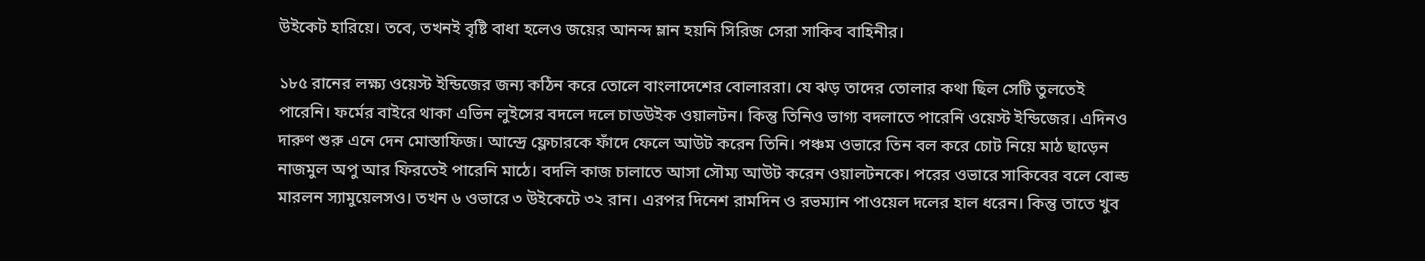উইকেট হারিয়ে। তবে, তখনই বৃষ্টি বাধা হলেও জয়ের আনন্দ ম্লান হয়নি সিরিজ সেরা সাকিব বাহিনীর।

১৮৫ রানের লক্ষ্য ওয়েস্ট ইন্ডিজের জন্য কঠিন করে তোলে বাংলাদেশের বোলাররা। যে ঝড় তাদের তোলার কথা ছিল সেটি তুলতেই পারেনি। ফর্মের বাইরে থাকা এভিন লুইসের বদলে দলে চাডউইক ওয়ালটন। কিন্তু তিনিও ভাগ্য বদলাতে পারেনি ওয়েস্ট ইন্ডিজের। এদিনও দারুণ শুরু এনে দেন মোস্তাফিজ। আন্দ্রে ফ্লেচারকে ফাঁদে ফেলে আউট করেন তিনি। পঞ্চম ওভারে তিন বল করে চোট নিয়ে মাঠ ছাড়েন নাজমুল অপু আর ফিরতেই পারেনি মাঠে। বদলি কাজ চালাতে আসা সৌম্য আউট করেন ওয়ালটনকে। পরের ওভারে সাকিবের বলে বোল্ড মারলন স্যামুয়েলসও। তখন ৬ ওভারে ৩ উইকেটে ৩২ রান। এরপর দিনেশ রামদিন ও রভম্যান পাওয়েল দলের হাল ধরেন। কিন্তু তাতে খুব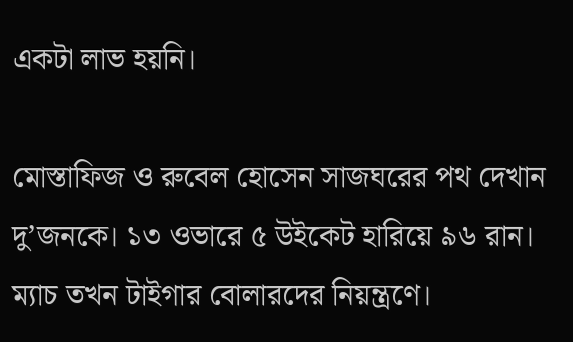একটা লাভ হয়নি।

মোস্তাফিজ ও রুবেল হোসেন সাজঘরের পথ দেখান দু’জনকে। ১৩ ওভারে ৫ উইকেট হারিয়ে ৯৬ রান। ম্যাচ তখন টাইগার বোলারদের নিয়ন্ত্রণে।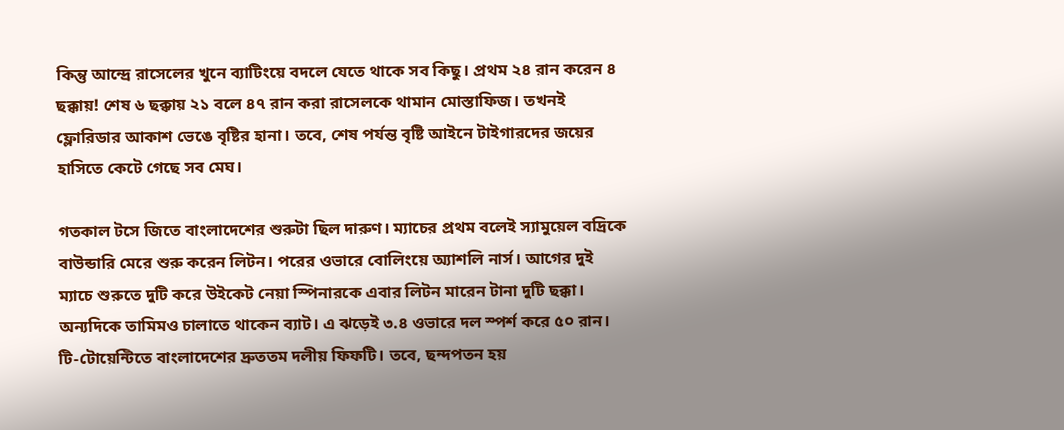কিন্তু আন্দ্রে রাসেলের খুনে ব্যাটিংয়ে বদলে যেতে থাকে সব কিছু। প্রথম ২৪ রান করেন ৪ ছক্কায়! শেষ ৬ ছক্কায় ২১ বলে ৪৭ রান করা রাসেলকে থামান মোস্তাফিজ। তখনই ফ্লোরিডার আকাশ ভেঙে বৃষ্টির হানা। তবে, শেষ পর্যন্ত বৃষ্টি আইনে টাইগারদের জয়ের হাসিতে কেটে গেছে সব মেঘ।

গতকাল টসে জিতে বাংলাদেশের শুরুটা ছিল দারুণ। ম্যাচের প্রথম বলেই স্যামুয়েল বদ্রিকে বাউন্ডারি মেরে শুরু করেন লিটন। পরের ওভারে বোলিংয়ে অ্যাশলি নার্স। আগের দুই ম্যাচে শুরুতে দুটি করে উইকেট নেয়া স্পিনারকে এবার লিটন মারেন টানা দুটি ছক্কা। অন্যদিকে তামিমও চালাতে থাকেন ব্যাট। এ ঝড়েই ৩.৪ ওভারে দল স্পর্শ করে ৫০ রান। টি-টোয়েন্টিতে বাংলাদেশের দ্রুততম দলীয় ফিফটি। তবে, ছন্দপতন হয়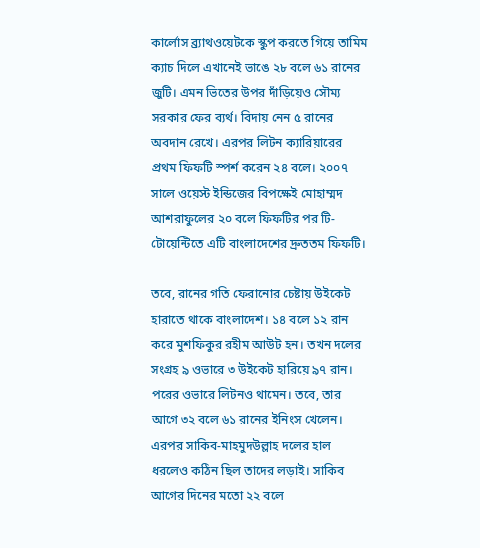কার্লোস ব্র্যাথওয়েটকে স্কুপ করতে গিয়ে তামিম ক্যাচ দিলে এখানেই ভাঙে ২৮ বলে ৬১ রানের জুটি। এমন ভিতের উপর দাঁড়িয়েও সৌম্য সরকার ফের ব্যর্থ। বিদায় নেন ৫ রানের অবদান রেখে। এরপর লিটন ক্যারিয়ারের প্রথম ফিফটি স্পর্শ করেন ২৪ বলে। ২০০৭ সালে ওয়েস্ট ইন্ডিজের বিপক্ষেই মোহাম্মদ আশরাফুলের ২০ বলে ফিফটির পর টি-টোয়েন্টিতে এটি বাংলাদেশের দ্রুততম ফিফটি।

তবে, রানের গতি ফেরানোর চেষ্টায় উইকেট হারাতে থাকে বাংলাদেশ। ১৪ বলে ১২ রান করে মুশফিকুর রহীম আউট হন। তখন দলের সংগ্রহ ৯ ওভারে ৩ উইকেট হারিয়ে ৯৭ রান। পরের ওভারে লিটনও থামেন। তবে, তার আগে ৩২ বলে ৬১ রানের ইনিংস খেলেন। এরপর সাকিব-মাহমুদউল্লাহ দলের হাল ধরলেও কঠিন ছিল তাদের লড়াই। সাকিব আগের দিনের মতো ২২ বলে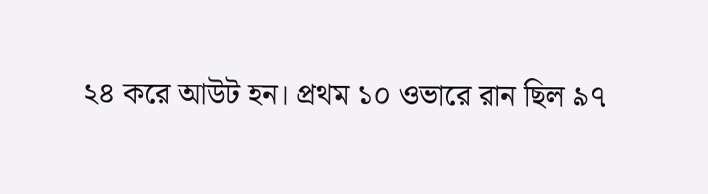২৪ করে আউট হন। প্রথম ১০ ওভারে রান ছিল ৯৭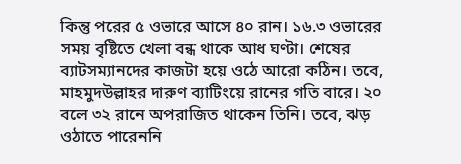কিন্তু পরের ৫ ওভারে আসে ৪০ রান। ১৬.৩ ওভারের সময় বৃষ্টিতে খেলা বন্ধ থাকে আধ ঘণ্টা। শেষের ব্যাটসম্যানদের কাজটা হয়ে ওঠে আরো কঠিন। তবে, মাহমুদউল্লাহর দারুণ ব্যাটিংয়ে রানের গতি বারে। ২০ বলে ৩২ রানে অপরাজিত থাকেন তিনি। তবে, ঝড় ওঠাতে পারেননি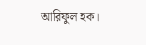আরিফুল হক।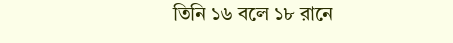তিনি ১৬ বলে ১৮ রানে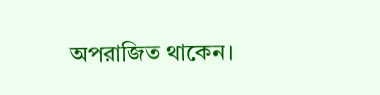অপরাজিত থাকেন।